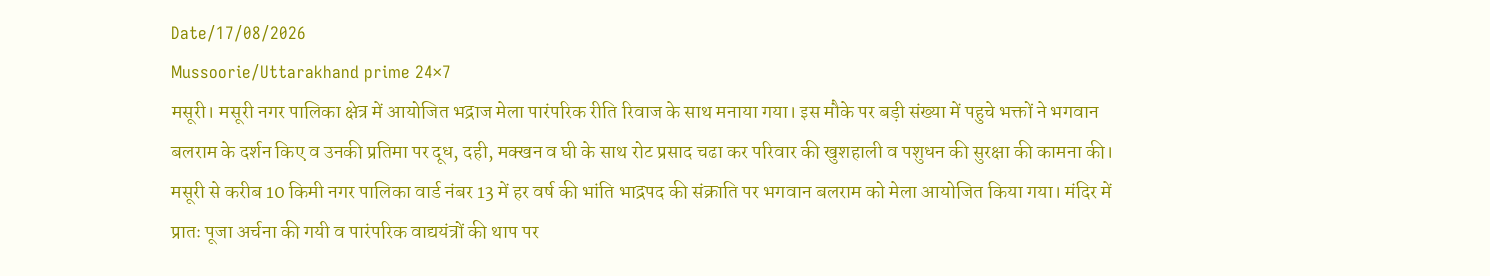Date/17/08/2026
Mussoorie/Uttarakhand prime 24×7
मसूरी। मसूरी नगर पालिका क्षेत्र में आयोजित भद्राज मेला पारंपरिक रीति रिवाज के साथ मनाया गया। इस मौके पर बड़ी संख्या में पहुचे भक्तों ने भगवान बलराम के दर्शन किए व उनकी प्रतिमा पर दूध, दही, मक्खन व घी के साथ रोट प्रसाद चढा कर परिवार की खुशहाली व पशुधन की सुरक्षा की कामना की।
मसूरी से करीब 10 किमी नगर पालिका वार्ड नंबर 13 में हर वर्ष की भांति भाद्रपद की संक्राति पर भगवान बलराम को मेला आयोजित किया गया। मंदिर में प्रातः पूजा अर्चना की गयी व पारंपरिक वाद्ययंत्रों की थाप पर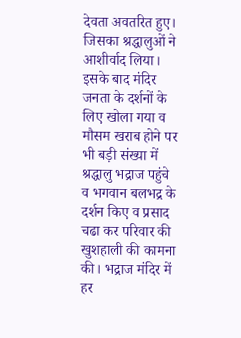देवता अवतरित हुए। जिसका श्रद्धालुओं ने आशीर्वाद लिया। इसके बाद मंदिर जनता के दर्शनों के लिए खोला गया व मौसम खराब होने पर भी बड़ी संख्या में श्रद्धालु भद्राज पहुंचे व भगवान बलभद्र के दर्शन किए व प्रसाद चढा कर परिवार की खुशहाली की कामना की। भद्राज मंदिर में हर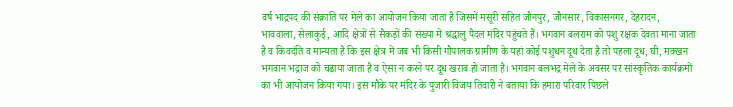वर्ष भाद्रपद की संक्राति पर मेले का आयोजन किया जाता है जिसमें मसूरी सहित जौनपुर, जौनसार, विकासनगर, देहरादन, भाववाला, सेलाकुई, आदि क्षेत्रों से सैकड़ों की संख्या में श्रद्धालु पैदल मंदिर पहुंचते हैं। भगवान बलराम को पशु रक्षक देवता माना जाता है व किवदंति व मान्यता है कि इस क्षेत्र में जब भी किसी गौपालक ग्रामीण के यहां कोई पशुधन दूध देता है तो पहला दूध, घी, मक्खन भगवान भद्राज को चढाया जाता है व ऐसा न करने पर दूध खराब हो जाता है। भगवान बलभद्र मेले के अवसर पर सांस्कृतिक कार्यक्रमों का भी आयोजन किया गया। इस मौके पर मंदिर के पुजारी विजय तिवारी ने बताया कि हमारा परिवार पिछले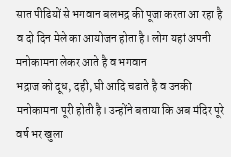सात पीढियों से भगवान बलभद्र की पूजा करता आ रहा है व दो दिन मेले का आयोजन होता है। लोग यहां अपनी मनोकामना लेकर आते है व भगवान
भद्राज को दूध, दही, घी आदि चढाते है व उनकी मनोकामना पूरी होती है। उन्होंने बताया कि अब मंदिर पूरे वर्ष भर खुला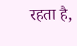रहता है,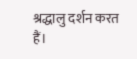श्रद्धालु दर्शन करत हैं।